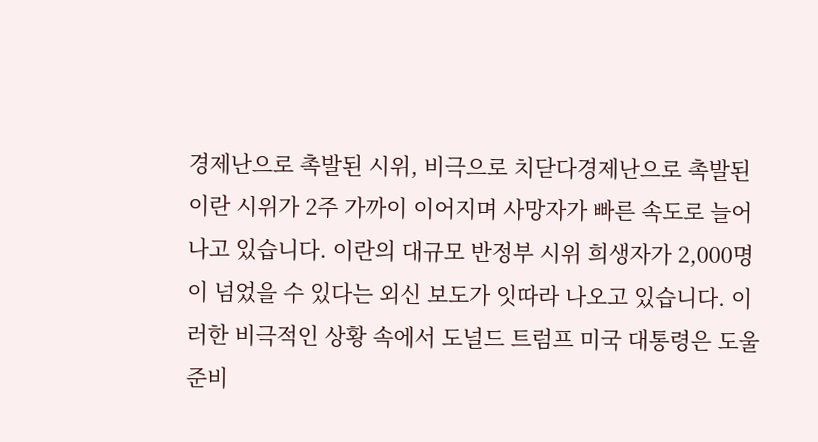경제난으로 촉발된 시위, 비극으로 치닫다경제난으로 촉발된 이란 시위가 2주 가까이 이어지며 사망자가 빠른 속도로 늘어나고 있습니다. 이란의 대규모 반정부 시위 희생자가 2,000명이 넘었을 수 있다는 외신 보도가 잇따라 나오고 있습니다. 이러한 비극적인 상황 속에서 도널드 트럼프 미국 대통령은 도울 준비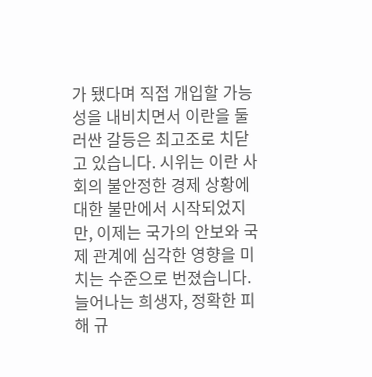가 됐다며 직접 개입할 가능성을 내비치면서 이란을 둘러싼 갈등은 최고조로 치닫고 있습니다. 시위는 이란 사회의 불안정한 경제 상황에 대한 불만에서 시작되었지만, 이제는 국가의 안보와 국제 관계에 심각한 영향을 미치는 수준으로 번졌습니다. 늘어나는 희생자, 정확한 피해 규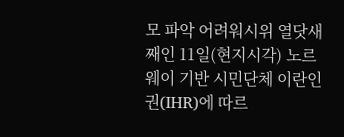모 파악 어려워시위 열닷새째인 11일(현지시각) 노르웨이 기반 시민단체 이란인권(IHR)에 따르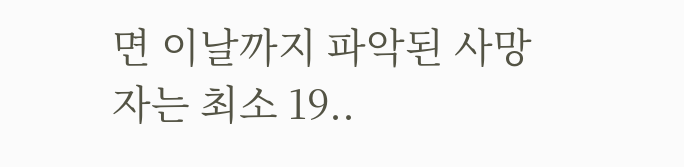면 이날까지 파악된 사망자는 최소 19..